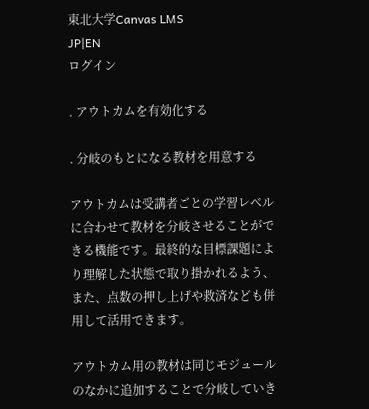東北大学Canvas LMS
JP|EN
ログイン

. アウトカムを有効化する

. 分岐のもとになる教材を用意する

アウトカムは受講者ごとの学習レベルに合わせて教材を分岐させることができる機能です。最終的な目標課題により理解した状態で取り掛かれるよう、また、点数の押し上げや救済なども併用して活用できます。

アウトカム用の教材は同じモジュールのなかに追加することで分岐していき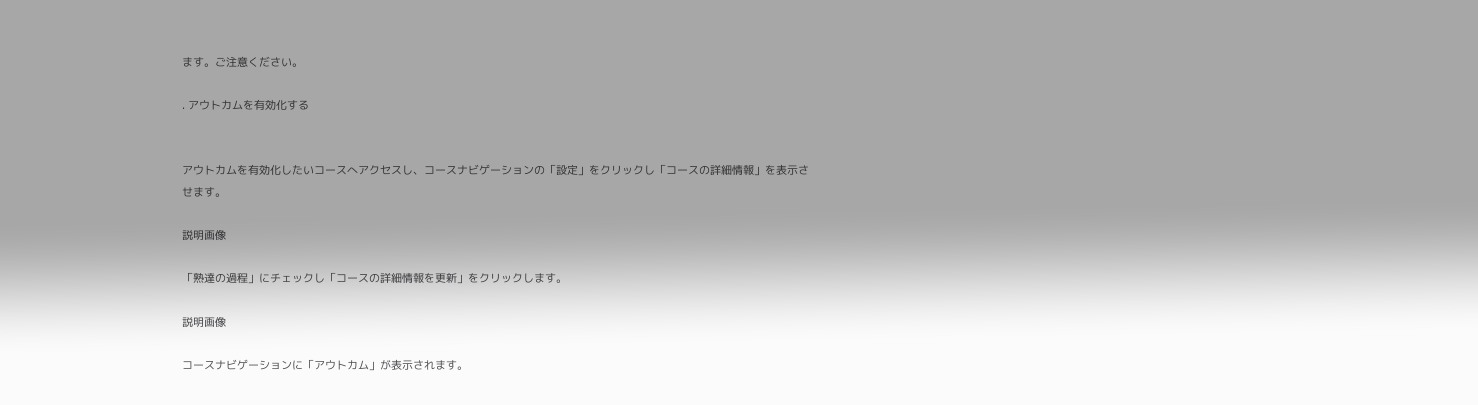ます。ご注意ください。

. アウトカムを有効化する


アウトカムを有効化したいコースへアクセスし、コースナビゲーションの「設定」をクリックし「コースの詳細情報」を表示させます。

説明画像

「熟達の過程」にチェックし「コースの詳細情報を更新」をクリックします。

説明画像

コースナビゲーションに「アウトカム」が表示されます。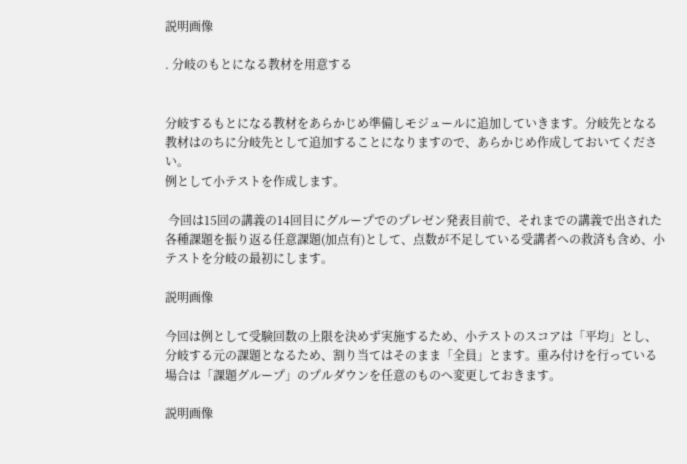説明画像

. 分岐のもとになる教材を用意する


分岐するもとになる教材をあらかじめ準備しモジュールに追加していきます。分岐先となる教材はのちに分岐先として追加することになりますので、あらかじめ作成しておいてください。
例として小テストを作成します。

 今回は15回の講義の14回目にグループでのプレゼン発表目前で、それまでの講義で出された各種課題を振り返る任意課題(加点有)として、点数が不足している受講者への救済も含め、小テストを分岐の最初にします。

説明画像

今回は例として受験回数の上限を決めず実施するため、小テストのスコアは「平均」とし、分岐する元の課題となるため、割り当てはそのまま「全員」とます。重み付けを行っている場合は「課題グループ」のプルダウンを任意のものへ変更しておきます。

説明画像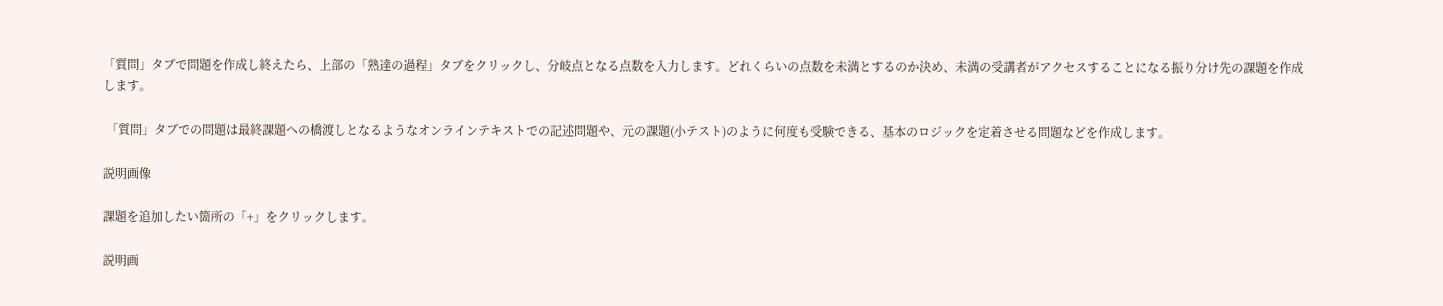「質問」タブで問題を作成し終えたら、上部の「熟達の過程」タブをクリックし、分岐点となる点数を入力します。どれくらいの点数を未満とするのか決め、未満の受講者がアクセスすることになる振り分け先の課題を作成します。

 「質問」タブでの問題は最終課題への橋渡しとなるようなオンラインテキストでの記述問題や、元の課題(小テスト)のように何度も受験できる、基本のロジックを定着させる問題などを作成します。

説明画像

課題を追加したい箇所の「+」をクリックします。

説明画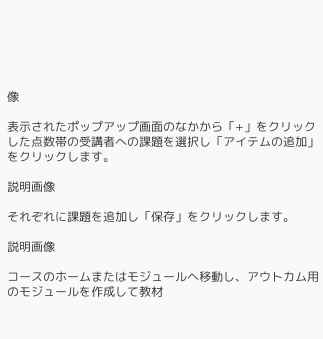像

表示されたポップアップ画面のなかから「+」をクリックした点数帯の受講者への課題を選択し「アイテムの追加」をクリックします。

説明画像

それぞれに課題を追加し「保存」をクリックします。

説明画像

コースのホームまたはモジュールへ移動し、アウトカム用のモジュールを作成して教材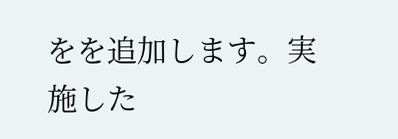をを追加します。実施した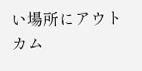い場所にアウトカム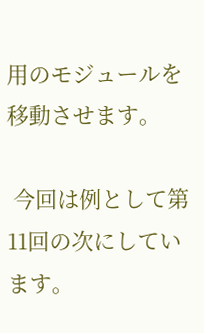用のモジュールを移動させます。

 今回は例として第11回の次にしています。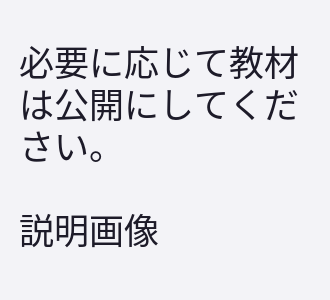必要に応じて教材は公開にしてください。

説明画像